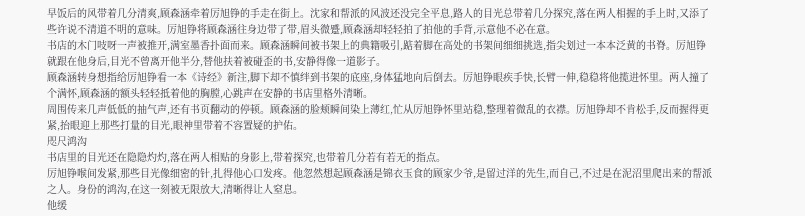早饭后的风带着几分清爽,顾森涵牵着厉旭铮的手走在街上。沈家和帮派的风波还没完全平息,路人的目光总带着几分探究,落在两人相握的手上时,又添了些许说不清道不明的意味。厉旭铮将顾森涵往身边带了带,眉头微蹙,顾森涵却轻轻拍了拍他的手背,示意他不必在意。
书店的木门吱呀一声被推开,满室墨香扑面而来。顾森涵瞬间被书架上的典籍吸引,踮着脚在高处的书架间细细挑选,指尖划过一本本泛黄的书脊。厉旭铮就跟在他身后,目光不曾离开他半分,替他扶着被碰歪的书,安静得像一道影子。
顾森涵转身想指给厉旭铮看一本《诗经》新注,脚下却不慎绊到书架的底座,身体猛地向后倒去。厉旭铮眼疾手快,长臂一伸,稳稳将他揽进怀里。两人撞了个满怀,顾森涵的额头轻轻抵着他的胸膛,心跳声在安静的书店里格外清晰。
周围传来几声低低的抽气声,还有书页翻动的停顿。顾森涵的脸颊瞬间染上薄红,忙从厉旭铮怀里站稳,整理着微乱的衣襟。厉旭铮却不肯松手,反而握得更紧,抬眼迎上那些打量的目光,眼神里带着不容置疑的护佑。
咫尺鸿沟
书店里的目光还在隐隐灼灼,落在两人相贴的身影上,带着探究,也带着几分若有若无的指点。
厉旭铮喉间发紧,那些目光像细密的针,扎得他心口发疼。他忽然想起顾森涵是锦衣玉食的顾家少爷,是留过洋的先生,而自己,不过是在泥沼里爬出来的帮派之人。身份的鸿沟,在这一刻被无限放大,清晰得让人窒息。
他缓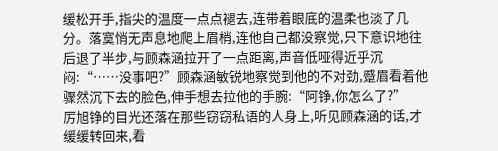缓松开手,指尖的温度一点点褪去,连带着眼底的温柔也淡了几分。落寞悄无声息地爬上眉梢,连他自己都没察觉,只下意识地往后退了半步,与顾森涵拉开了一点距离,声音低哑得近乎沉闷:“……没事吧?”顾森涵敏锐地察觉到他的不对劲,蹙眉看着他骤然沉下去的脸色,伸手想去拉他的手腕:“阿铮,你怎么了?”
厉旭铮的目光还落在那些窃窃私语的人身上,听见顾森涵的话,才缓缓转回来,看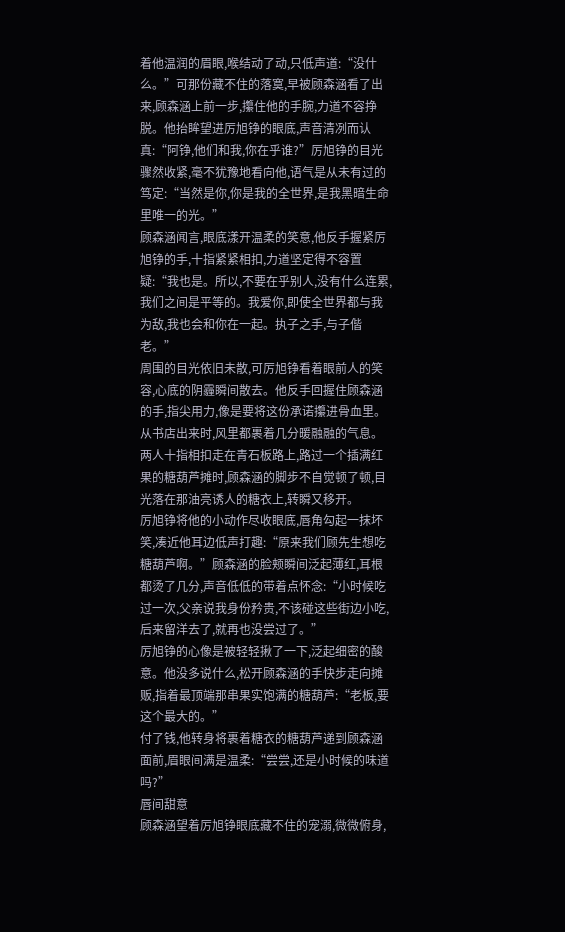着他温润的眉眼,喉结动了动,只低声道:“没什么。”可那份藏不住的落寞,早被顾森涵看了出来,顾森涵上前一步,攥住他的手腕,力道不容挣脱。他抬眸望进厉旭铮的眼底,声音清冽而认真:“阿铮,他们和我,你在乎谁?”厉旭铮的目光骤然收紧,毫不犹豫地看向他,语气是从未有过的笃定:“当然是你,你是我的全世界,是我黑暗生命里唯一的光。”
顾森涵闻言,眼底漾开温柔的笑意,他反手握紧厉旭铮的手,十指紧紧相扣,力道坚定得不容置疑:“我也是。所以,不要在乎别人,没有什么连累,我们之间是平等的。我爱你,即使全世界都与我为敌,我也会和你在一起。执子之手,与子偕老。”
周围的目光依旧未散,可厉旭铮看着眼前人的笑容,心底的阴霾瞬间散去。他反手回握住顾森涵的手,指尖用力,像是要将这份承诺攥进骨血里。
从书店出来时,风里都裹着几分暖融融的气息。两人十指相扣走在青石板路上,路过一个插满红果的糖葫芦摊时,顾森涵的脚步不自觉顿了顿,目光落在那油亮诱人的糖衣上,转瞬又移开。
厉旭铮将他的小动作尽收眼底,唇角勾起一抹坏笑,凑近他耳边低声打趣:“原来我们顾先生想吃糖葫芦啊。”顾森涵的脸颊瞬间泛起薄红,耳根都烫了几分,声音低低的带着点怀念:“小时候吃过一次,父亲说我身份矜贵,不该碰这些街边小吃,后来留洋去了,就再也没尝过了。”
厉旭铮的心像是被轻轻揪了一下,泛起细密的酸意。他没多说什么,松开顾森涵的手快步走向摊贩,指着最顶端那串果实饱满的糖葫芦:“老板,要这个最大的。”
付了钱,他转身将裹着糖衣的糖葫芦递到顾森涵面前,眉眼间满是温柔:“尝尝,还是小时候的味道吗?”
唇间甜意
顾森涵望着厉旭铮眼底藏不住的宠溺,微微俯身,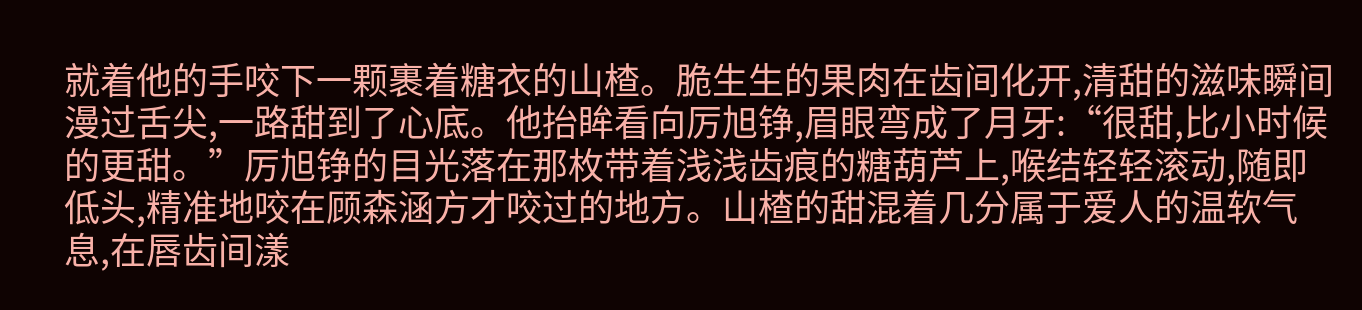就着他的手咬下一颗裹着糖衣的山楂。脆生生的果肉在齿间化开,清甜的滋味瞬间漫过舌尖,一路甜到了心底。他抬眸看向厉旭铮,眉眼弯成了月牙:“很甜,比小时候的更甜。”厉旭铮的目光落在那枚带着浅浅齿痕的糖葫芦上,喉结轻轻滚动,随即低头,精准地咬在顾森涵方才咬过的地方。山楂的甜混着几分属于爱人的温软气息,在唇齿间漾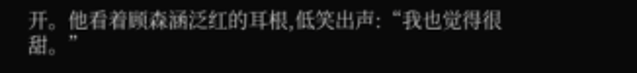开。他看着顾森涵泛红的耳根,低笑出声:“我也觉得很甜。”